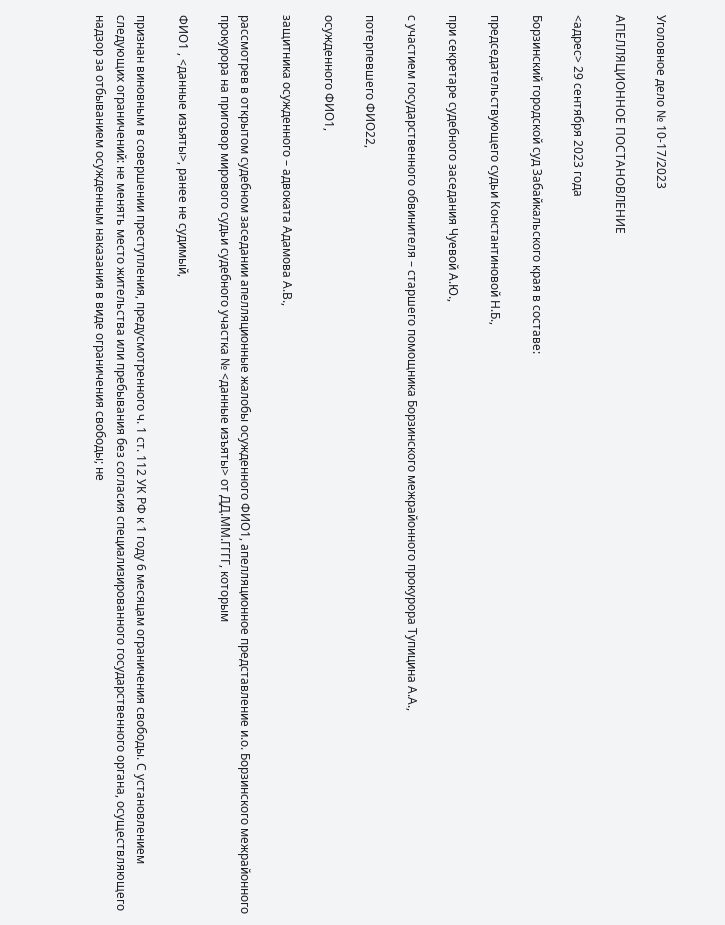Уголовное дело № 10-17/2023

АПЕЛЛЯЦИОННОЕ ПОСТАНОВЛЕНИЕ

<адрес> 29 сентября 2023 года

Борзинский городской суд Забайкальского края в составе:

председательствующего судьи Константиновой Н.Б.,

при секретаре судебного заседания Чуевой А.Ю.,

с участием государственного обвинителя – старшего помощника Борзинского межрайонного прокурора Тупицина А.А.,

потерпевшего ФИО22,

осужденного ФИО1,

защитника осужденного – адвоката Адамова А.В.,

рассмотрев в открытом судебном заседании апелляционные жалобы осужденного ФИО1, апелляционное представление и.о. Борзинского межрайонного прокурора на приговор мирового судьи судебного участка № <данные изъяты> от ДД.ММ.ГГГГ, которым

ФИО1 , <данные изъяты>, ранее не судимый,

признан виновным в совершении преступления, предусмотренного ч. 1 ст. 112 УК РФ к 1 году 6 месяцам ограничения свободы. С установлением следующих ограничений: не менять место жительства или пребывания без согласия специализированного государственного органа, осуществляющего надзор за отбыванием осужденным наказания в виде ограничения свободы; не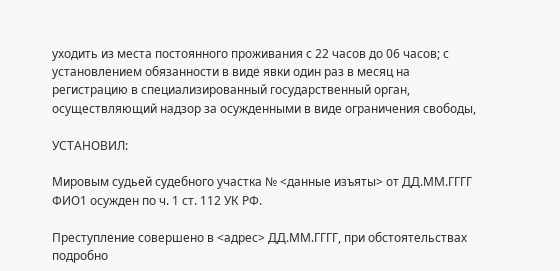уходить из места постоянного проживания с 22 часов до 06 часов; с установлением обязанности в виде явки один раз в месяц на регистрацию в специализированный государственный орган, осуществляющий надзор за осужденными в виде ограничения свободы,

УСТАНОВИЛ:

Мировым судьей судебного участка № <данные изъяты> от ДД.ММ.ГГГГ ФИО1 осужден по ч. 1 ст. 112 УК РФ.

Преступление совершено в <адрес> ДД.ММ.ГГГГ, при обстоятельствах подробно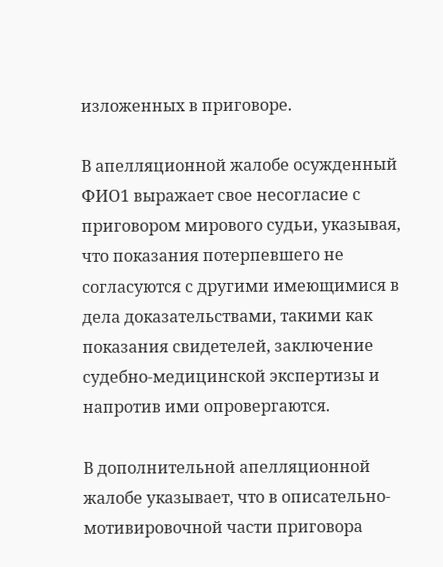изложенных в приговоре.

В апелляционной жалобе осужденный ФИО1 выражает свое несогласие с приговором мирового судьи, указывая, что показания потерпевшего не согласуются с другими имеющимися в дела доказательствами, такими как показания свидетелей, заключение судебно-медицинской экспертизы и напротив ими опровергаются.

В дополнительной апелляционной жалобе указывает, что в описательно-мотивировочной части приговора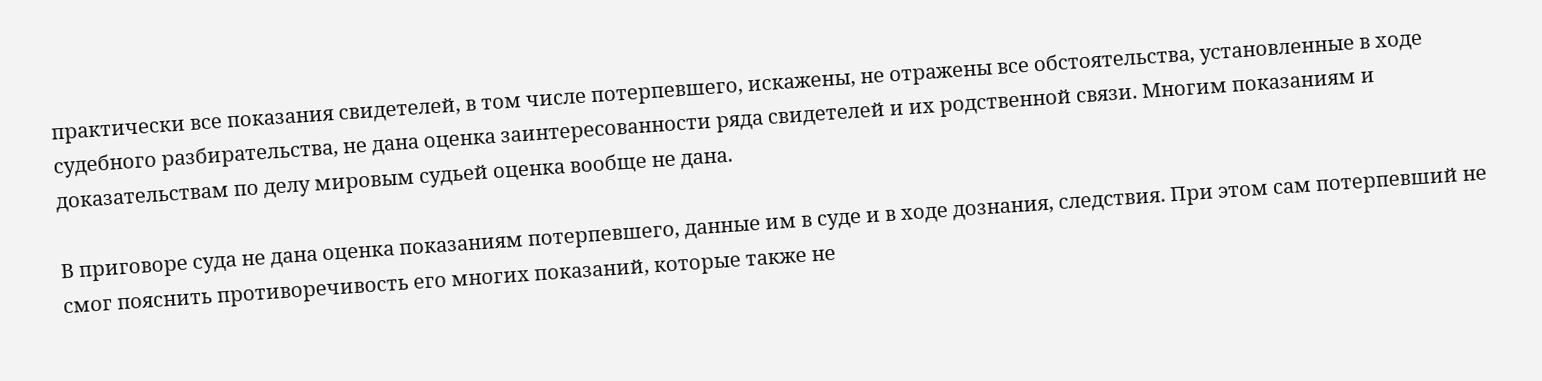практически все показания свидетелей, в том числе потерпевшего, искажены, не отражены все обстоятельства, установленные в ходе судебного разбирательства, не дана оценка заинтересованности ряда свидетелей и их родственной связи. Многим показаниям и доказательствам по делу мировым судьей оценка вообще не дана.

В приговоре суда не дана оценка показаниям потерпевшего, данные им в суде и в ходе дознания, следствия. При этом сам потерпевший не смог пояснить противоречивость его многих показаний, которые также не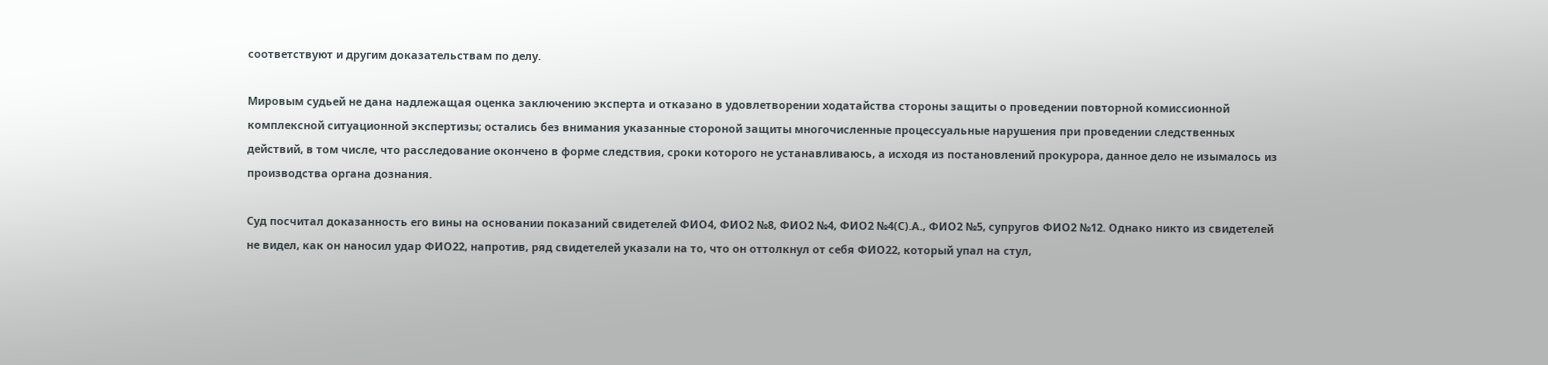соответствуют и другим доказательствам по делу.

Мировым судьей не дана надлежащая оценка заключению эксперта и отказано в удовлетворении ходатайства стороны защиты о проведении повторной комиссионной комплексной ситуационной экспертизы; остались без внимания указанные стороной защиты многочисленные процессуальные нарушения при проведении следственных действий, в том числе, что расследование окончено в форме следствия, сроки которого не устанавливаюсь, а исходя из постановлений прокурора, данное дело не изымалось из производства органа дознания.

Суд посчитал доказанность его вины на основании показаний свидетелей ФИО4, ФИО2 №8, ФИО2 №4, ФИО2 №4(С).А., ФИО2 №5, супругов ФИО2 №12. Однако никто из свидетелей не видел, как он наносил удар ФИО22, напротив, ряд свидетелей указали на то, что он оттолкнул от себя ФИО22, который упал на стул,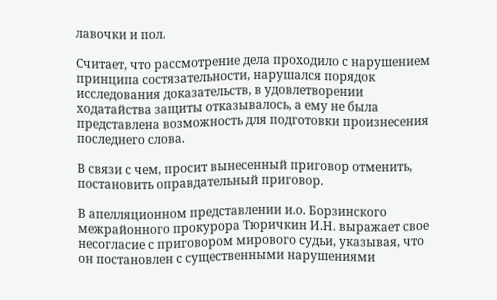лавочки и пол.

Считает, что рассмотрение дела проходило с нарушением принципа состязательности, нарушался порядок исследования доказательств, в удовлетворении ходатайства защиты отказывалось, а ему не была представлена возможность для подготовки произнесения последнего слова.

В связи с чем, просит вынесенный приговор отменить, постановить оправдательный приговор.

В апелляционном представлении и.о. Борзинского межрайонного прокурора Тюричкин И.Н. выражает свое несогласие с приговором мирового судьи, указывая, что он постановлен с существенными нарушениями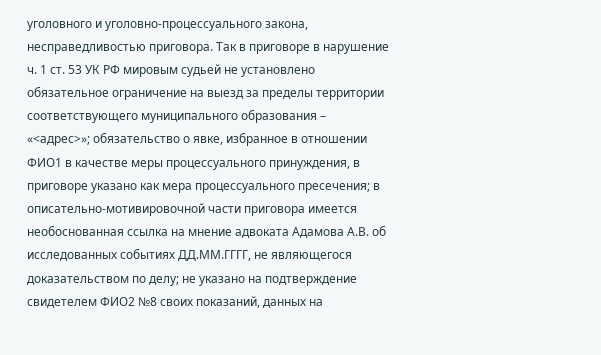уголовного и уголовно-процессуального закона, несправедливостью приговора. Так в приговоре в нарушение ч. 1 ст. 53 УК РФ мировым судьей не установлено обязательное ограничение на выезд за пределы территории соответствующего муниципального образования – «<адрес>»; обязательство о явке, избранное в отношении ФИО1 в качестве меры процессуального принуждения, в приговоре указано как мера процессуального пресечения; в описательно-мотивировочной части приговора имеется необоснованная ссылка на мнение адвоката Адамова А.В. об исследованных событиях ДД.ММ.ГГГГ, не являющегося доказательством по делу; не указано на подтверждение свидетелем ФИО2 №8 своих показаний, данных на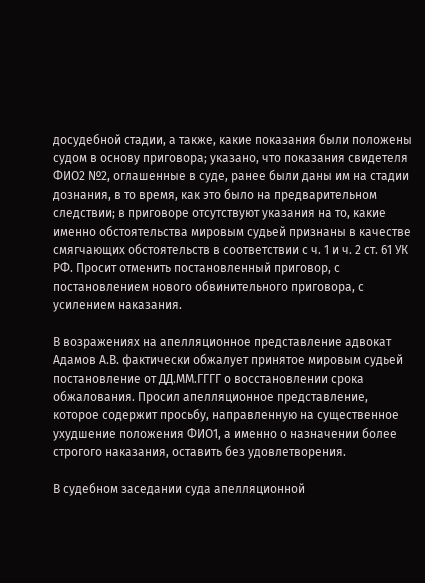досудебной стадии, а также, какие показания были положены судом в основу приговора; указано, что показания свидетеля ФИО2 №2, оглашенные в суде, ранее были даны им на стадии дознания, в то время, как это было на предварительном следствии; в приговоре отсутствуют указания на то, какие именно обстоятельства мировым судьей признаны в качестве смягчающих обстоятельств в соответствии с ч. 1 и ч. 2 ст. 61 УК РФ. Просит отменить постановленный приговор, с постановлением нового обвинительного приговора, с усилением наказания.

В возражениях на апелляционное представление адвокат Адамов А.В. фактически обжалует принятое мировым судьей постановление от ДД.ММ.ГГГГ о восстановлении срока обжалования. Просил апелляционное представление, которое содержит просьбу, направленную на существенное ухудшение положения ФИО1, а именно о назначении более строгого наказания, оставить без удовлетворения.

В судебном заседании суда апелляционной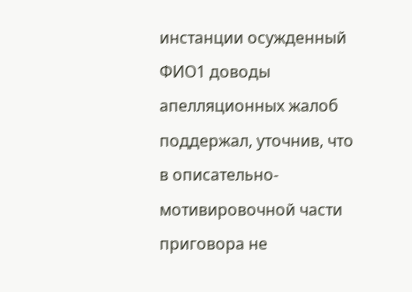инстанции осужденный ФИО1 доводы апелляционных жалоб поддержал, уточнив, что в описательно-мотивировочной части приговора не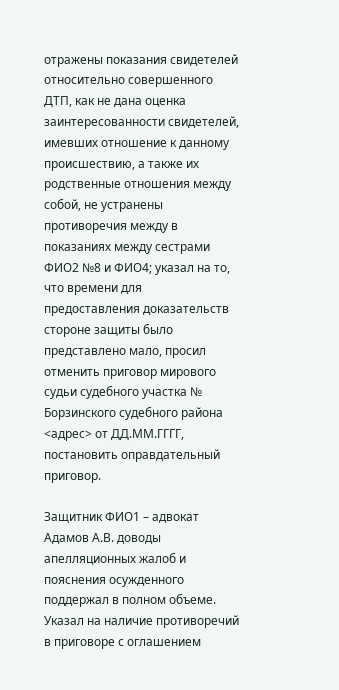отражены показания свидетелей относительно совершенного ДТП, как не дана оценка заинтересованности свидетелей, имевших отношение к данному происшествию, а также их родственные отношения между собой, не устранены противоречия между в показаниях между сестрами ФИО2 №8 и ФИО4; указал на то, что времени для предоставления доказательств стороне защиты было представлено мало, просил отменить приговор мирового судьи судебного участка № Борзинского судебного района <адрес> от ДД.ММ.ГГГГ, постановить оправдательный приговор.

Защитник ФИО1 – адвокат Адамов А.В. доводы апелляционных жалоб и пояснения осужденного поддержал в полном объеме. Указал на наличие противоречий в приговоре с оглашением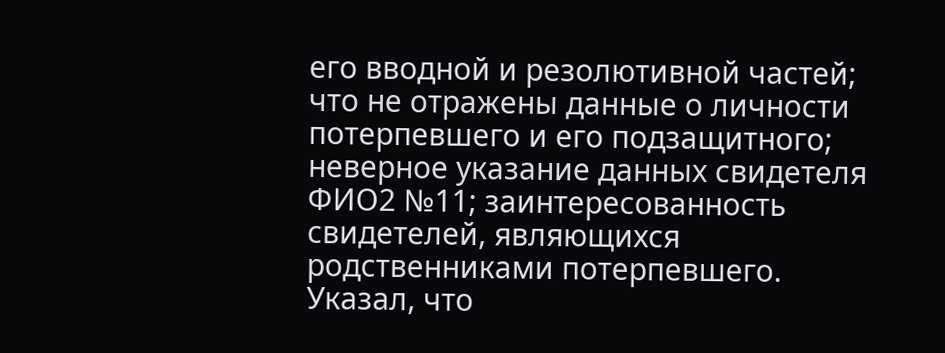его вводной и резолютивной частей; что не отражены данные о личности потерпевшего и его подзащитного; неверное указание данных свидетеля ФИО2 №11; заинтересованность свидетелей, являющихся родственниками потерпевшего. Указал, что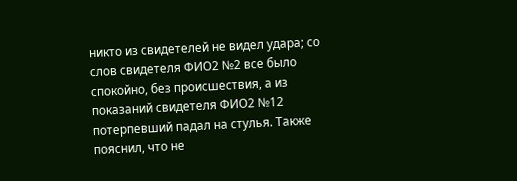никто из свидетелей не видел удара; со слов свидетеля ФИО2 №2 все было спокойно, без происшествия, а из показаний свидетеля ФИО2 №12 потерпевший падал на стулья. Также пояснил, что не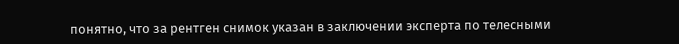понятно, что за рентген снимок указан в заключении эксперта по телесными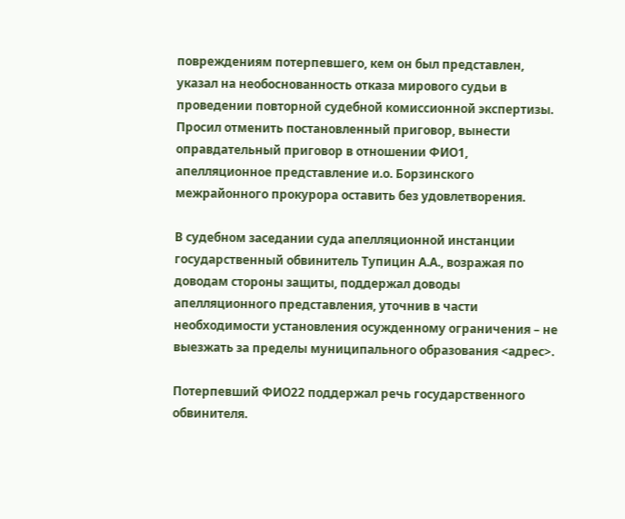повреждениям потерпевшего, кем он был представлен, указал на необоснованность отказа мирового судьи в проведении повторной судебной комиссионной экспертизы. Просил отменить постановленный приговор, вынести оправдательный приговор в отношении ФИО1, апелляционное представление и.о. Борзинского межрайонного прокурора оставить без удовлетворения.

В судебном заседании суда апелляционной инстанции государственный обвинитель Тупицин А.А., возражая по доводам стороны защиты, поддержал доводы апелляционного представления, уточнив в части необходимости установления осужденному ограничения – не выезжать за пределы муниципального образования <адрес>.

Потерпевший ФИО22 поддержал речь государственного обвинителя.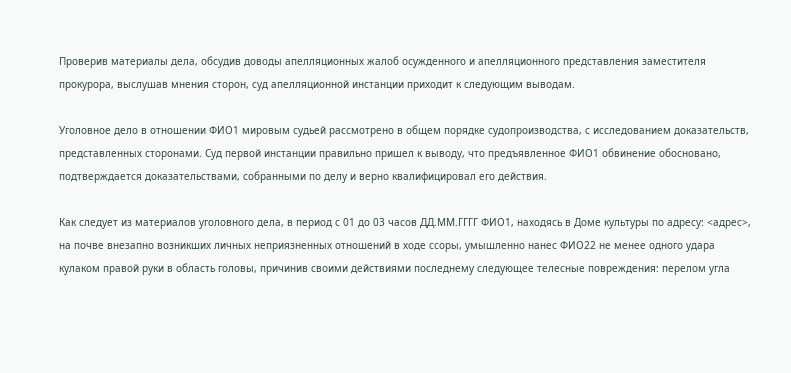Проверив материалы дела, обсудив доводы апелляционных жалоб осужденного и апелляционного представления заместителя прокурора, выслушав мнения сторон, суд апелляционной инстанции приходит к следующим выводам.

Уголовное дело в отношении ФИО1 мировым судьей рассмотрено в общем порядке судопроизводства, с исследованием доказательств, представленных сторонами. Суд первой инстанции правильно пришел к выводу, что предъявленное ФИО1 обвинение обосновано, подтверждается доказательствами, собранными по делу и верно квалифицировал его действия.

Как следует из материалов уголовного дела, в период с 01 до 03 часов ДД.ММ.ГГГГ ФИО1, находясь в Доме культуры по адресу: <адрес>, на почве внезапно возникших личных неприязненных отношений в ходе ссоры, умышленно нанес ФИО22 не менее одного удара кулаком правой руки в область головы, причинив своими действиями последнему следующее телесные повреждения: перелом угла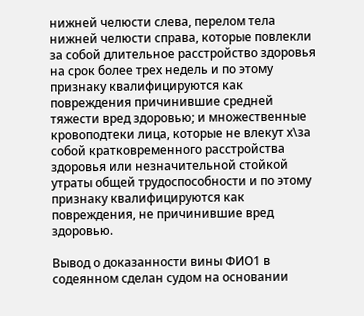нижней челюсти слева, перелом тела нижней челюсти справа, которые повлекли за собой длительное расстройство здоровья на срок более трех недель и по этому признаку квалифицируются как повреждения причинившие средней тяжести вред здоровью; и множественные кровоподтеки лица, которые не влекут х\за собой кратковременного расстройства здоровья или незначительной стойкой утраты общей трудоспособности и по этому признаку квалифицируются как повреждения, не причинившие вред здоровью.

Вывод о доказанности вины ФИО1 в содеянном сделан судом на основании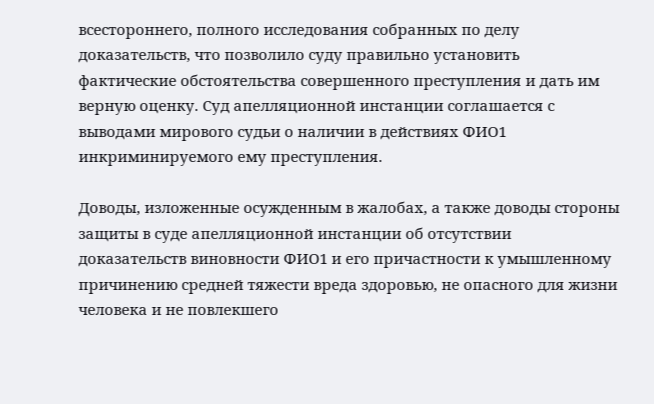всестороннего, полного исследования собранных по делу доказательств, что позволило суду правильно установить фактические обстоятельства совершенного преступления и дать им верную оценку. Суд апелляционной инстанции соглашается с выводами мирового судьи о наличии в действиях ФИО1 инкриминируемого ему преступления.

Доводы, изложенные осужденным в жалобах, а также доводы стороны защиты в суде апелляционной инстанции об отсутствии доказательств виновности ФИО1 и его причастности к умышленному причинению средней тяжести вреда здоровью, не опасного для жизни человека и не повлекшего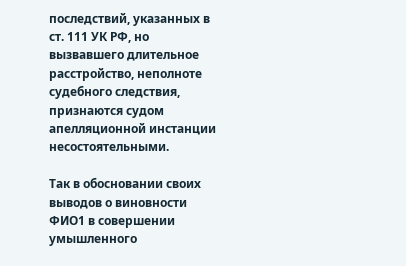последствий, указанных в ст. 111 УК РФ, но вызвавшего длительное расстройство, неполноте судебного следствия, признаются судом апелляционной инстанции несостоятельными.

Так в обосновании своих выводов о виновности ФИО1 в совершении умышленного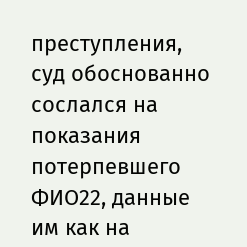преступления, суд обоснованно сослался на показания потерпевшего ФИО22, данные им как на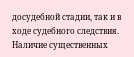досудебной стадии, так и в ходе судебного следствия. Наличие существенных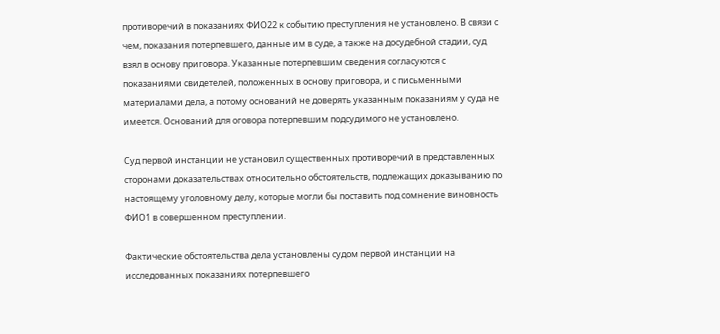противоречий в показаниях ФИО22 к событию преступления не установлено. В связи с чем, показания потерпевшего, данные им в суде, а также на досудебной стадии, суд взял в основу приговора. Указанные потерпевшим сведения согласуются с показаниями свидетелей, положенных в основу приговора, и с письменными материалами дела, а потому оснований не доверять указанным показаниям у суда не имеется. Оснований для оговора потерпевшим подсудимого не установлено.

Суд первой инстанции не установил существенных противоречий в представленных сторонами доказательствах относительно обстоятельств, подлежащих доказыванию по настоящему уголовному делу, которые могли бы поставить под сомнение виновность ФИО1 в совершенном преступлении.

Фактические обстоятельства дела установлены судом первой инстанции на исследованных показаниях потерпевшего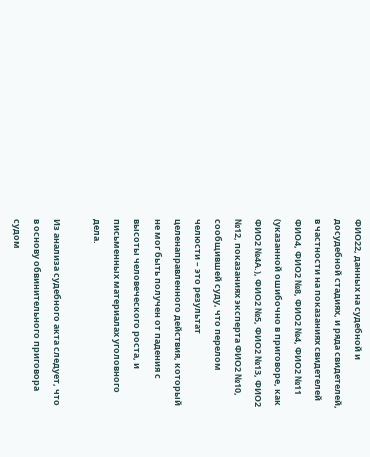ФИО22, данных на судебной и досудебной стадиях, и ряда свидетелей, в частности на показаниях свидетелей ФИО4, ФИО2 №8, ФИО2 №4, ФИО2 №11 (указанной ошибочно в приговоре, как ФИО2 №4А.), ФИО2 №5, ФИО2 №13, ФИО2 №12, показаниях эксперта ФИО2 №10, сообщившей суду, что перелом челюсти – это результат целенаправленного действия, который не мог быть получен от падения с высоты человеческого роста, и письменных материалах уголовного дела.

Из анализа судебного акта следует, что в основу обвинительного приговора судом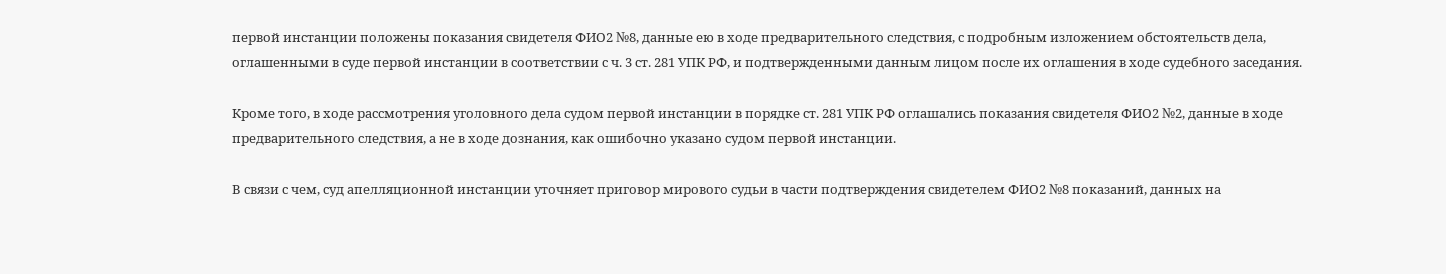первой инстанции положены показания свидетеля ФИО2 №8, данные ею в ходе предварительного следствия, с подробным изложением обстоятельств дела, оглашенными в суде первой инстанции в соответствии с ч. 3 ст. 281 УПК РФ, и подтвержденными данным лицом после их оглашения в ходе судебного заседания.

Кроме того, в ходе рассмотрения уголовного дела судом первой инстанции в порядке ст. 281 УПК РФ оглашались показания свидетеля ФИО2 №2, данные в ходе предварительного следствия, а не в ходе дознания, как ошибочно указано судом первой инстанции.

В связи с чем, суд апелляционной инстанции уточняет приговор мирового судьи в части подтверждения свидетелем ФИО2 №8 показаний, данных на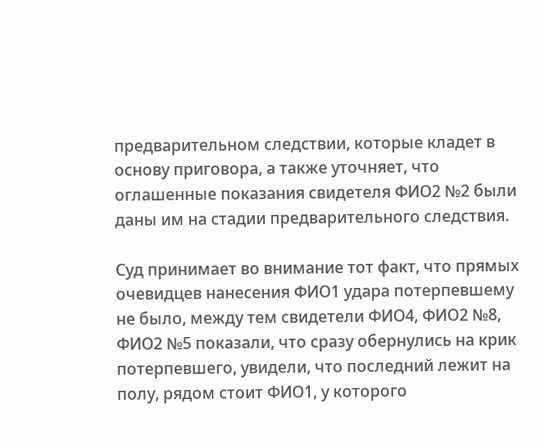предварительном следствии, которые кладет в основу приговора, а также уточняет, что оглашенные показания свидетеля ФИО2 №2 были даны им на стадии предварительного следствия.

Суд принимает во внимание тот факт, что прямых очевидцев нанесения ФИО1 удара потерпевшему не было, между тем свидетели ФИО4, ФИО2 №8, ФИО2 №5 показали, что сразу обернулись на крик потерпевшего, увидели, что последний лежит на полу, рядом стоит ФИО1, у которого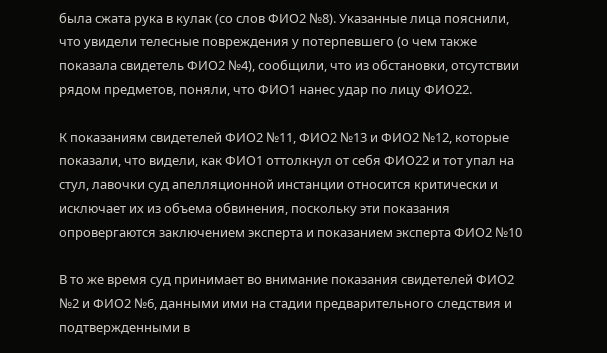была сжата рука в кулак (со слов ФИО2 №8). Указанные лица пояснили, что увидели телесные повреждения у потерпевшего (о чем также показала свидетель ФИО2 №4), сообщили, что из обстановки, отсутствии рядом предметов, поняли, что ФИО1 нанес удар по лицу ФИО22.

К показаниям свидетелей ФИО2 №11, ФИО2 №13 и ФИО2 №12, которые показали, что видели, как ФИО1 оттолкнул от себя ФИО22 и тот упал на стул, лавочки суд апелляционной инстанции относится критически и исключает их из объема обвинения, поскольку эти показания опровергаются заключением эксперта и показанием эксперта ФИО2 №10

В то же время суд принимает во внимание показания свидетелей ФИО2 №2 и ФИО2 №6, данными ими на стадии предварительного следствия и подтвержденными в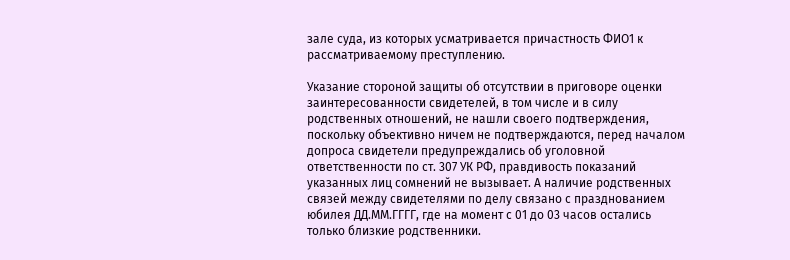зале суда, из которых усматривается причастность ФИО1 к рассматриваемому преступлению.

Указание стороной защиты об отсутствии в приговоре оценки заинтересованности свидетелей, в том числе и в силу родственных отношений, не нашли своего подтверждения, поскольку объективно ничем не подтверждаются, перед началом допроса свидетели предупреждались об уголовной ответственности по ст. 307 УК РФ, правдивость показаний указанных лиц сомнений не вызывает. А наличие родственных связей между свидетелями по делу связано с празднованием юбилея ДД.ММ.ГГГГ, где на момент с 01 до 03 часов остались только близкие родственники.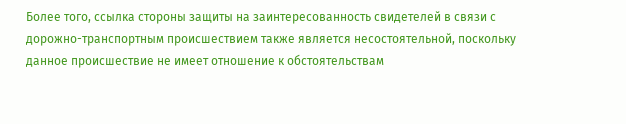Более того, ссылка стороны защиты на заинтересованность свидетелей в связи с дорожно-транспортным происшествием также является несостоятельной, поскольку данное происшествие не имеет отношение к обстоятельствам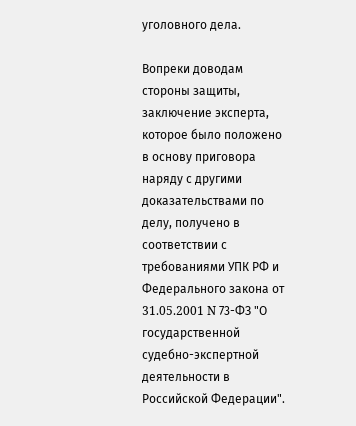уголовного дела.

Вопреки доводам стороны защиты, заключение эксперта, которое было положено в основу приговора наряду с другими доказательствами по делу, получено в соответствии с требованиями УПК РФ и Федерального закона от 31.05.2001 N 73-ФЗ "О государственной судебно-экспертной деятельности в Российской Федерации".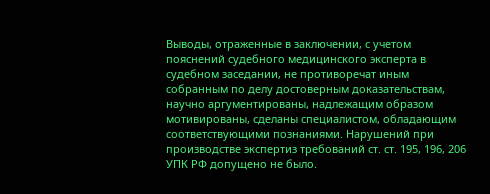Выводы, отраженные в заключении, с учетом пояснений судебного медицинского эксперта в судебном заседании, не противоречат иным собранным по делу достоверным доказательствам, научно аргументированы, надлежащим образом мотивированы, сделаны специалистом, обладающим соответствующими познаниями. Нарушений при производстве экспертиз требований ст. ст. 195, 196, 206 УПК РФ допущено не было.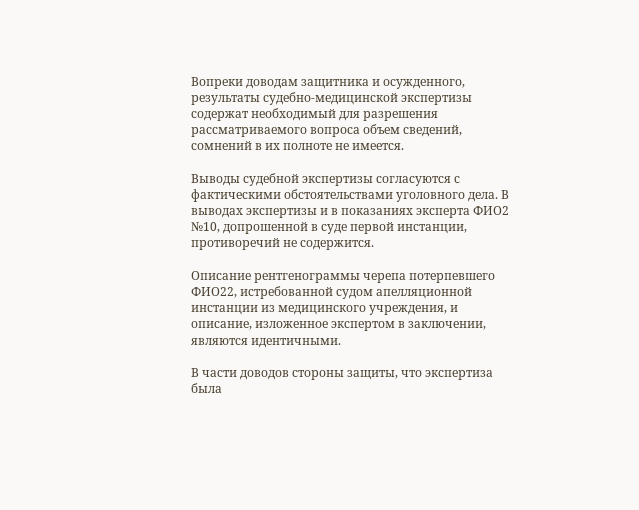Вопреки доводам защитника и осужденного, результаты судебно-медицинской экспертизы содержат необходимый для разрешения рассматриваемого вопроса объем сведений, сомнений в их полноте не имеется.

Выводы судебной экспертизы согласуются с фактическими обстоятельствами уголовного дела. В выводах экспертизы и в показаниях эксперта ФИО2 №10, допрошенной в суде первой инстанции, противоречий не содержится.

Описание рентгенограммы черепа потерпевшего ФИО22, истребованной судом апелляционной инстанции из медицинского учреждения, и описание, изложенное экспертом в заключении, являются идентичными.

В части доводов стороны защиты, что экспертиза была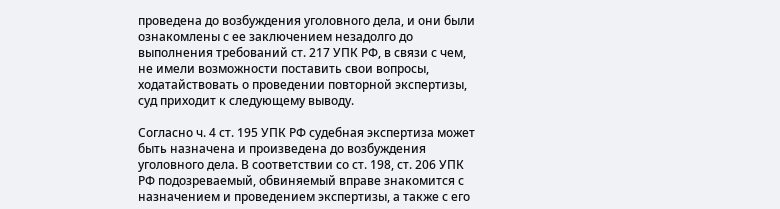проведена до возбуждения уголовного дела, и они были ознакомлены с ее заключением незадолго до выполнения требований ст. 217 УПК РФ, в связи с чем, не имели возможности поставить свои вопросы, ходатайствовать о проведении повторной экспертизы, суд приходит к следующему выводу.

Согласно ч. 4 ст. 195 УПК РФ судебная экспертиза может быть назначена и произведена до возбуждения уголовного дела. В соответствии со ст. 198, ст. 206 УПК РФ подозреваемый, обвиняемый вправе знакомится с назначением и проведением экспертизы, а также с его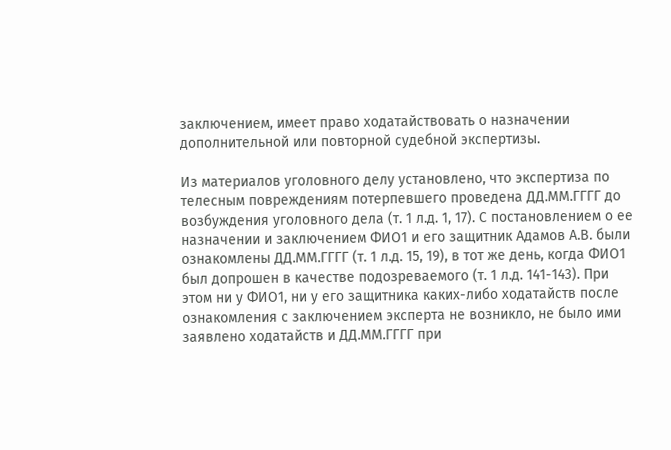заключением, имеет право ходатайствовать о назначении дополнительной или повторной судебной экспертизы.

Из материалов уголовного делу установлено, что экспертиза по телесным повреждениям потерпевшего проведена ДД.ММ.ГГГГ до возбуждения уголовного дела (т. 1 л.д. 1, 17). С постановлением о ее назначении и заключением ФИО1 и его защитник Адамов А.В. были ознакомлены ДД.ММ.ГГГГ (т. 1 л.д. 15, 19), в тот же день, когда ФИО1 был допрошен в качестве подозреваемого (т. 1 л.д. 141-143). При этом ни у ФИО1, ни у его защитника каких-либо ходатайств после ознакомления с заключением эксперта не возникло, не было ими заявлено ходатайств и ДД.ММ.ГГГГ при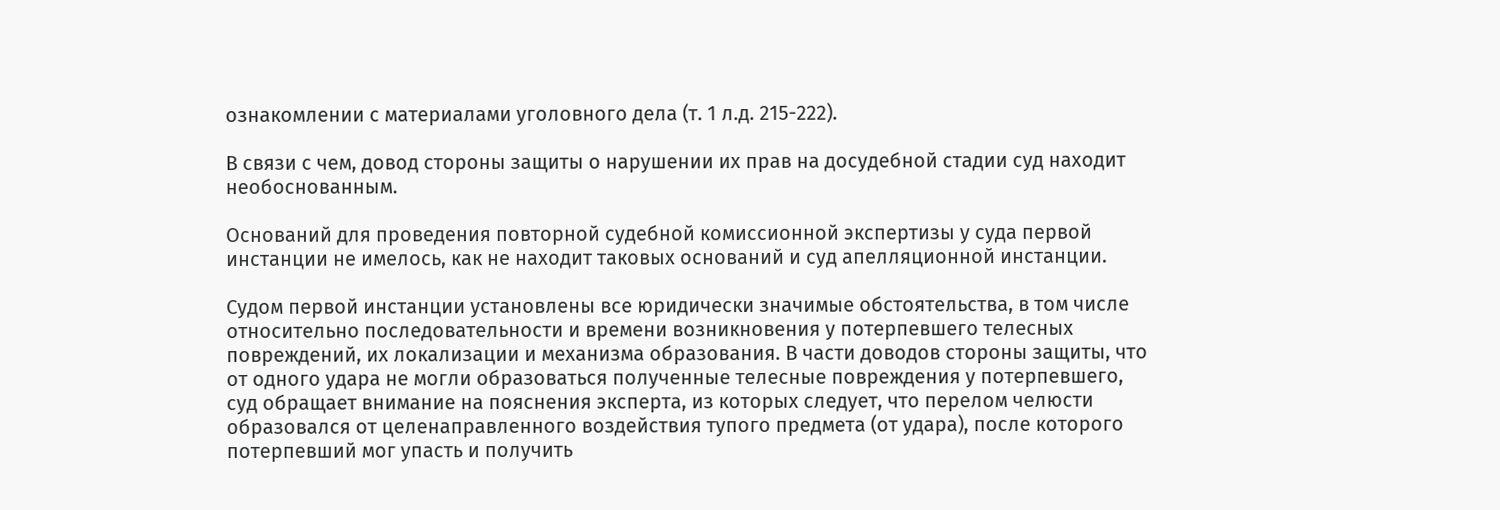ознакомлении с материалами уголовного дела (т. 1 л.д. 215-222).

В связи с чем, довод стороны защиты о нарушении их прав на досудебной стадии суд находит необоснованным.

Оснований для проведения повторной судебной комиссионной экспертизы у суда первой инстанции не имелось, как не находит таковых оснований и суд апелляционной инстанции.

Судом первой инстанции установлены все юридически значимые обстоятельства, в том числе относительно последовательности и времени возникновения у потерпевшего телесных повреждений, их локализации и механизма образования. В части доводов стороны защиты, что от одного удара не могли образоваться полученные телесные повреждения у потерпевшего, суд обращает внимание на пояснения эксперта, из которых следует, что перелом челюсти образовался от целенаправленного воздействия тупого предмета (от удара), после которого потерпевший мог упасть и получить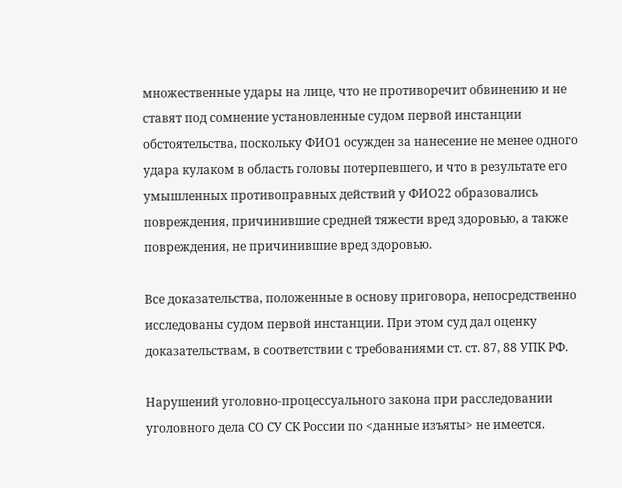множественные удары на лице, что не противоречит обвинению и не ставят под сомнение установленные судом первой инстанции обстоятельства, поскольку ФИО1 осужден за нанесение не менее одного удара кулаком в область головы потерпевшего, и что в результате его умышленных противоправных действий у ФИО22 образовались повреждения, причинившие средней тяжести вред здоровью, а также повреждения, не причинившие вред здоровью.

Все доказательства, положенные в основу приговора, непосредственно исследованы судом первой инстанции. При этом суд дал оценку доказательствам, в соответствии с требованиями ст. ст. 87, 88 УПК РФ.

Нарушений уголовно-процессуального закона при расследовании уголовного дела СО СУ СК России по <данные изъяты> не имеется.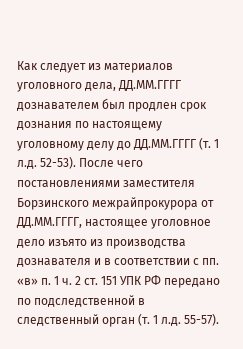Как следует из материалов уголовного дела, ДД.ММ.ГГГГ дознавателем был продлен срок дознания по настоящему уголовному делу до ДД.ММ.ГГГГ (т. 1 л.д. 52-53). После чего постановлениями заместителя Борзинского межрайпрокурора от ДД.ММ.ГГГГ, настоящее уголовное дело изъято из производства дознавателя и в соответствии с пп. «в» п. 1 ч. 2 ст. 151 УПК РФ передано по подследственной в следственный орган (т. 1 л.д. 55-57).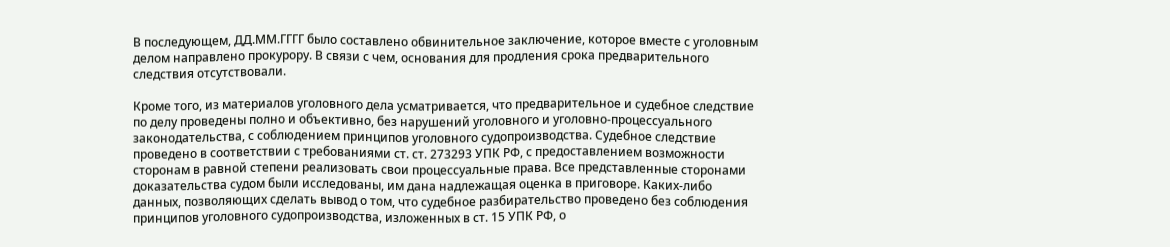В последующем, ДД.ММ.ГГГГ было составлено обвинительное заключение, которое вместе с уголовным делом направлено прокурору. В связи с чем, основания для продления срока предварительного следствия отсутствовали.

Кроме того, из материалов уголовного дела усматривается, что предварительное и судебное следствие по делу проведены полно и объективно, без нарушений уголовного и уголовно-процессуального законодательства, с соблюдением принципов уголовного судопроизводства. Судебное следствие проведено в соответствии с требованиями ст. ст. 273293 УПК РФ, с предоставлением возможности сторонам в равной степени реализовать свои процессуальные права. Все представленные сторонами доказательства судом были исследованы, им дана надлежащая оценка в приговоре. Каких-либо данных, позволяющих сделать вывод о том, что судебное разбирательство проведено без соблюдения принципов уголовного судопроизводства, изложенных в ст. 15 УПК РФ, о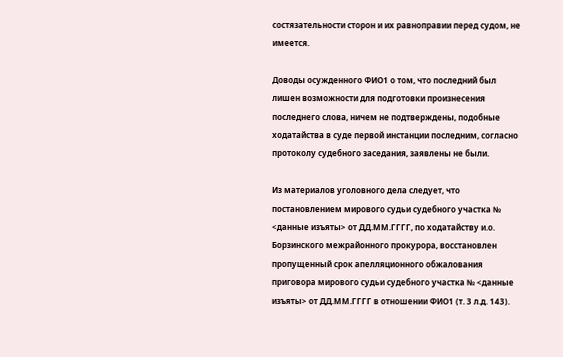состязательности сторон и их равноправии перед судом, не имеется.

Доводы осужденного ФИО1 о том, что последний был лишен возможности для подготовки произнесения последнего слова, ничем не подтверждены, подобные ходатайства в суде первой инстанции последним, согласно протоколу судебного заседания, заявлены не были.

Из материалов уголовного дела следует, что постановлением мирового судьи судебного участка № <данные изъяты> от ДД.ММ.ГГГГ, по ходатайству и.о. Борзинского межрайонного прокурора, восстановлен пропущенный срок апелляционного обжалования приговора мирового судьи судебного участка № <данные изъяты> от ДД.ММ.ГГГГ в отношении ФИО1 (т. 3 л.д. 143).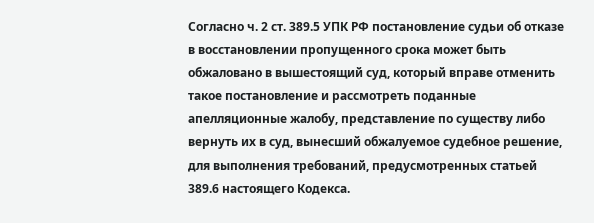Согласно ч. 2 ст. 389.5 УПК РФ постановление судьи об отказе в восстановлении пропущенного срока может быть обжаловано в вышестоящий суд, который вправе отменить такое постановление и рассмотреть поданные апелляционные жалобу, представление по существу либо вернуть их в суд, вынесший обжалуемое судебное решение, для выполнения требований, предусмотренных статьей 389.6 настоящего Кодекса.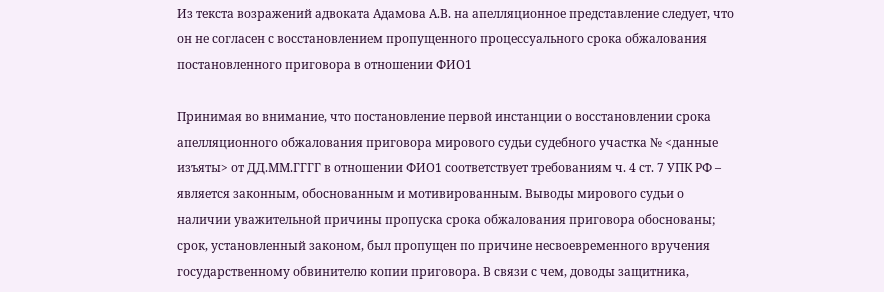Из текста возражений адвоката Адамова А.В. на апелляционное представление следует, что он не согласен с восстановлением пропущенного процессуального срока обжалования постановленного приговора в отношении ФИО1

Принимая во внимание, что постановление первой инстанции о восстановлении срока апелляционного обжалования приговора мирового судьи судебного участка № <данные изъяты> от ДД.ММ.ГГГГ в отношении ФИО1 соответствует требованиям ч. 4 ст. 7 УПК РФ – является законным, обоснованным и мотивированным. Выводы мирового судьи о наличии уважительной причины пропуска срока обжалования приговора обоснованы; срок, установленный законом, был пропущен по причине несвоевременного вручения государственному обвинителю копии приговора. В связи с чем, доводы защитника,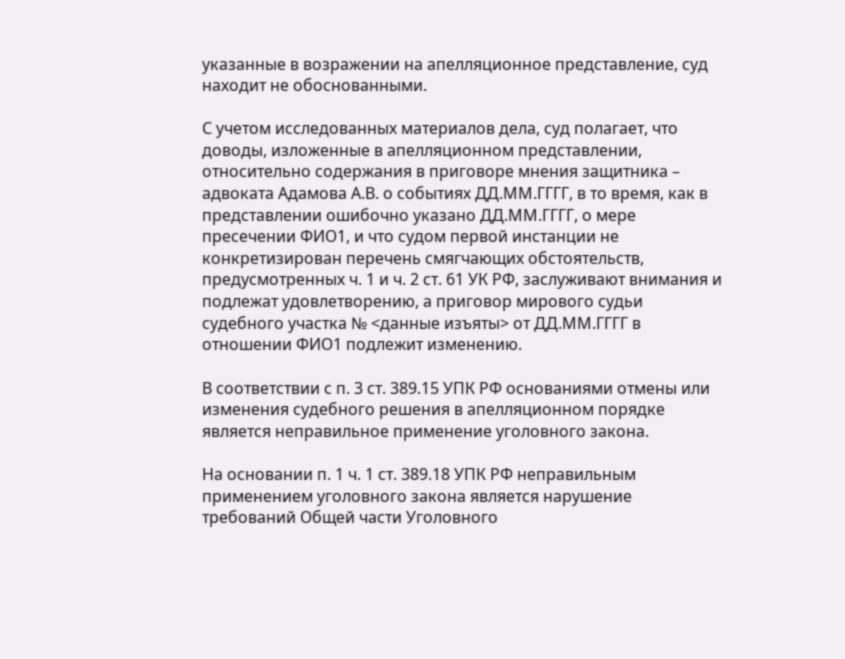указанные в возражении на апелляционное представление, суд находит не обоснованными.

С учетом исследованных материалов дела, суд полагает, что доводы, изложенные в апелляционном представлении, относительно содержания в приговоре мнения защитника – адвоката Адамова А.В. о событиях ДД.ММ.ГГГГ, в то время, как в представлении ошибочно указано ДД.ММ.ГГГГ, о мере пресечении ФИО1, и что судом первой инстанции не конкретизирован перечень смягчающих обстоятельств, предусмотренных ч. 1 и ч. 2 ст. 61 УК РФ, заслуживают внимания и подлежат удовлетворению, а приговор мирового судьи судебного участка № <данные изъяты> от ДД.ММ.ГГГГ в отношении ФИО1 подлежит изменению.

В соответствии с п. 3 ст. 389.15 УПК РФ основаниями отмены или изменения судебного решения в апелляционном порядке является неправильное применение уголовного закона.

На основании п. 1 ч. 1 ст. 389.18 УПК РФ неправильным применением уголовного закона является нарушение требований Общей части Уголовного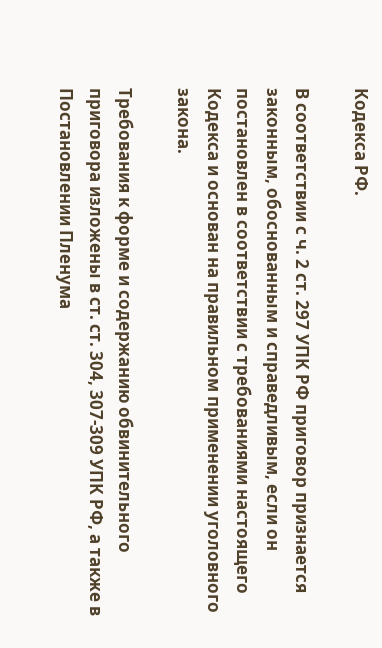Кодекса РФ.

В соответствии с ч. 2 ст. 297 УПК РФ приговор признается законным, обоснованным и справедливым, если он постановлен в соответствии с требованиями настоящего Кодекса и основан на правильном применении уголовного закона.

Требования к форме и содержанию обвинительного приговора изложены в ст. ст. 304, 307-309 УПК РФ, а также в Постановлении Пленума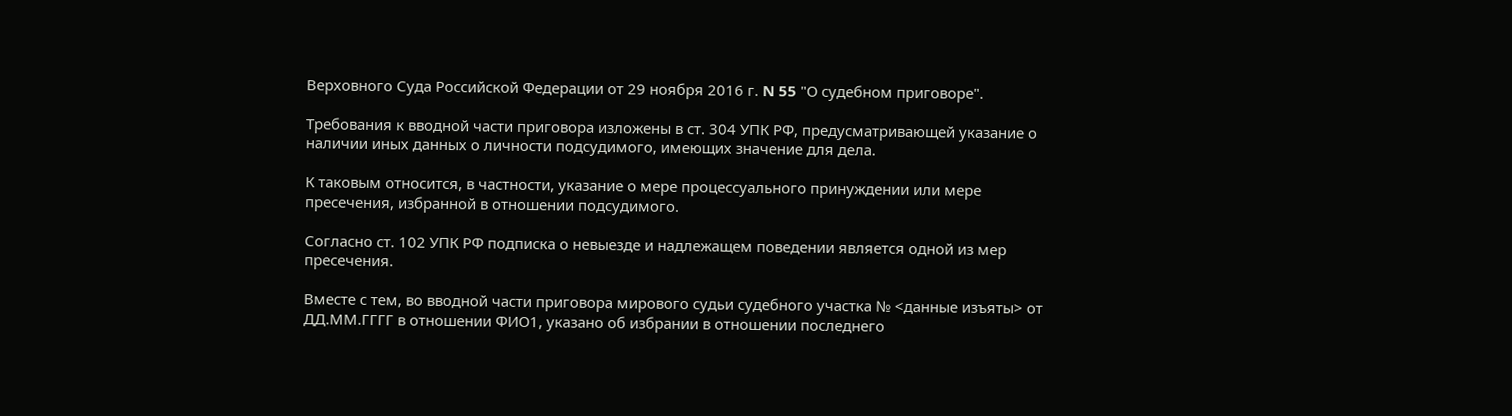Верховного Суда Российской Федерации от 29 ноября 2016 г. N 55 "О судебном приговоре".

Требования к вводной части приговора изложены в ст. 304 УПК РФ, предусматривающей указание о наличии иных данных о личности подсудимого, имеющих значение для дела.

К таковым относится, в частности, указание о мере процессуального принуждении или мере пресечения, избранной в отношении подсудимого.

Согласно ст. 102 УПК РФ подписка о невыезде и надлежащем поведении является одной из мер пресечения.

Вместе с тем, во вводной части приговора мирового судьи судебного участка № <данные изъяты> от ДД.ММ.ГГГГ в отношении ФИО1, указано об избрании в отношении последнего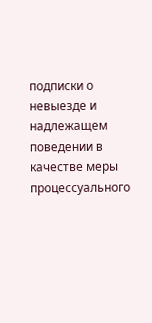подписки о невыезде и надлежащем поведении в качестве меры процессуального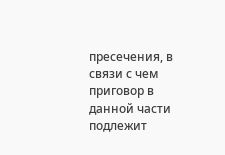пресечения, в связи с чем приговор в данной части подлежит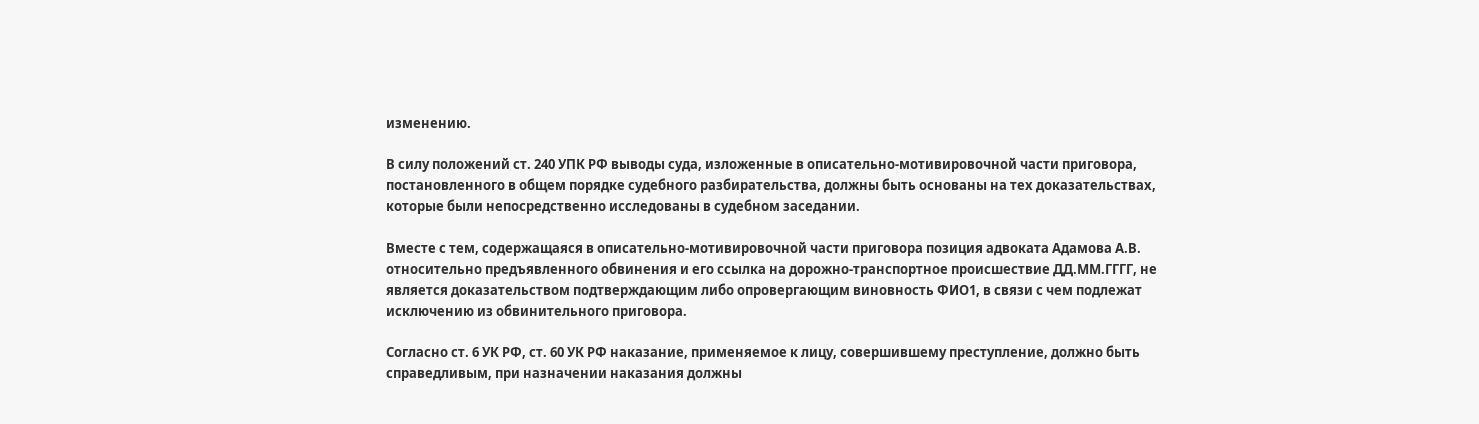изменению.

В силу положений ст. 240 УПК РФ выводы суда, изложенные в описательно-мотивировочной части приговора, постановленного в общем порядке судебного разбирательства, должны быть основаны на тех доказательствах, которые были непосредственно исследованы в судебном заседании.

Вместе с тем, содержащаяся в описательно-мотивировочной части приговора позиция адвоката Адамова А.В. относительно предъявленного обвинения и его ссылка на дорожно-транспортное происшествие ДД.ММ.ГГГГ, не является доказательством подтверждающим либо опровергающим виновность ФИО1, в связи с чем подлежат исключению из обвинительного приговора.

Согласно ст. 6 УК РФ, ст. 60 УК РФ наказание, применяемое к лицу, совершившему преступление, должно быть справедливым, при назначении наказания должны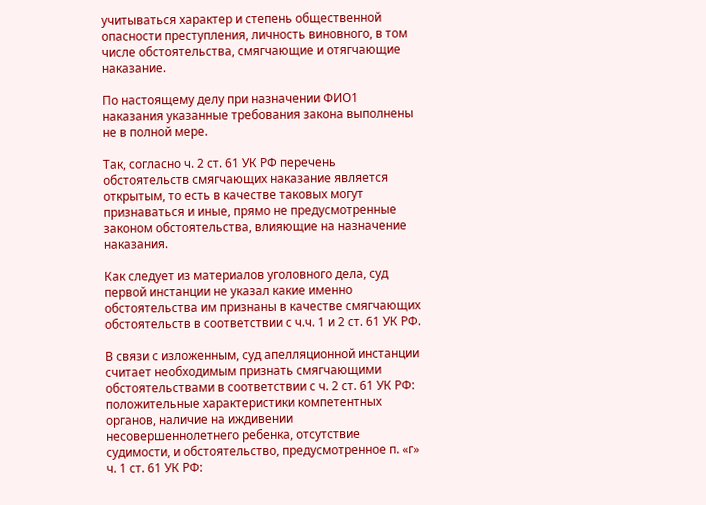учитываться характер и степень общественной опасности преступления, личность виновного, в том числе обстоятельства, смягчающие и отягчающие наказание.

По настоящему делу при назначении ФИО1 наказания указанные требования закона выполнены не в полной мере.

Так, согласно ч. 2 ст. 61 УК РФ перечень обстоятельств смягчающих наказание является открытым, то есть в качестве таковых могут признаваться и иные, прямо не предусмотренные законом обстоятельства, влияющие на назначение наказания.

Как следует из материалов уголовного дела, суд первой инстанции не указал какие именно обстоятельства им признаны в качестве смягчающих обстоятельств в соответствии с ч.ч. 1 и 2 ст. 61 УК РФ.

В связи с изложенным, суд апелляционной инстанции считает необходимым признать смягчающими обстоятельствами в соответствии с ч. 2 ст. 61 УК РФ: положительные характеристики компетентных органов, наличие на иждивении несовершеннолетнего ребенка, отсутствие судимости, и обстоятельство, предусмотренное п. «г» ч. 1 ст. 61 УК РФ: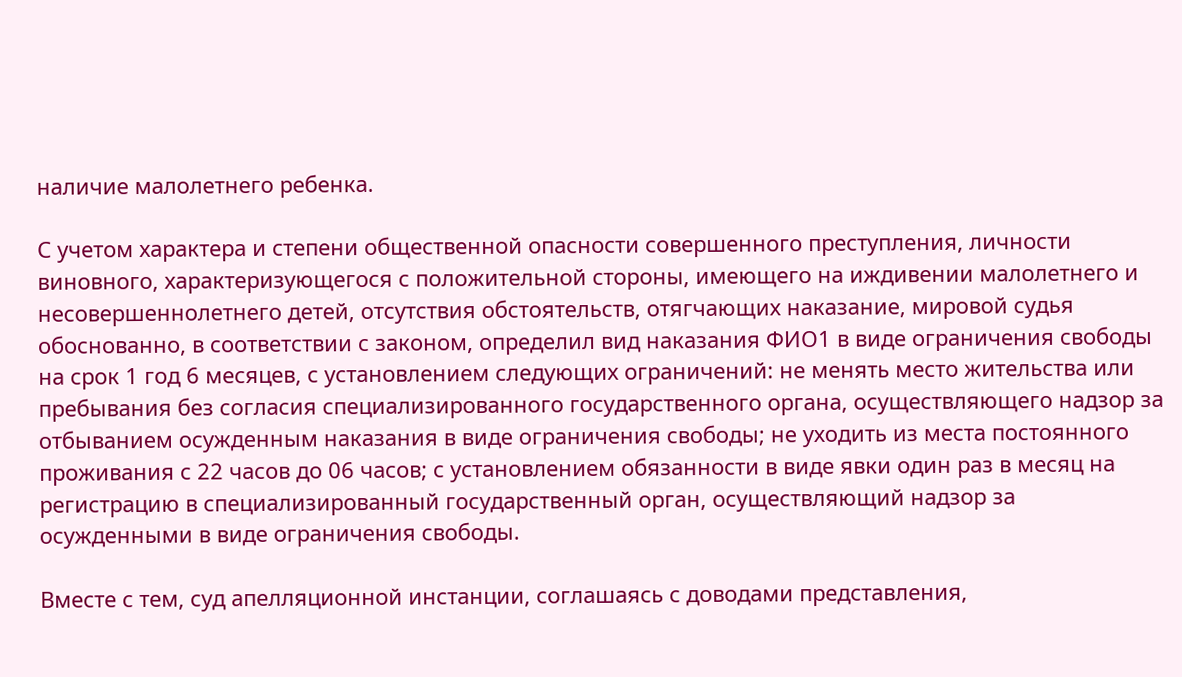наличие малолетнего ребенка.

С учетом характера и степени общественной опасности совершенного преступления, личности виновного, характеризующегося с положительной стороны, имеющего на иждивении малолетнего и несовершеннолетнего детей, отсутствия обстоятельств, отягчающих наказание, мировой судья обоснованно, в соответствии с законом, определил вид наказания ФИО1 в виде ограничения свободы на срок 1 год 6 месяцев, с установлением следующих ограничений: не менять место жительства или пребывания без согласия специализированного государственного органа, осуществляющего надзор за отбыванием осужденным наказания в виде ограничения свободы; не уходить из места постоянного проживания с 22 часов до 06 часов; с установлением обязанности в виде явки один раз в месяц на регистрацию в специализированный государственный орган, осуществляющий надзор за осужденными в виде ограничения свободы.

Вместе с тем, суд апелляционной инстанции, соглашаясь с доводами представления,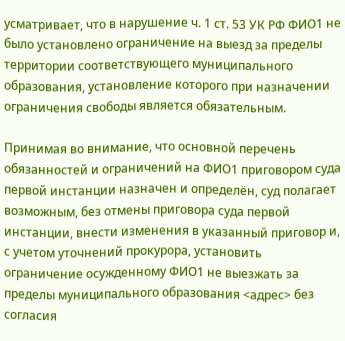усматривает, что в нарушение ч. 1 ст. 53 УК РФ ФИО1 не было установлено ограничение на выезд за пределы территории соответствующего муниципального образования, установление которого при назначении ограничения свободы является обязательным.

Принимая во внимание, что основной перечень обязанностей и ограничений на ФИО1 приговором суда первой инстанции назначен и определён, суд полагает возможным, без отмены приговора суда первой инстанции, внести изменения в указанный приговор и, с учетом уточнений прокурора, установить ограничение осужденному ФИО1 не выезжать за пределы муниципального образования <адрес> без согласия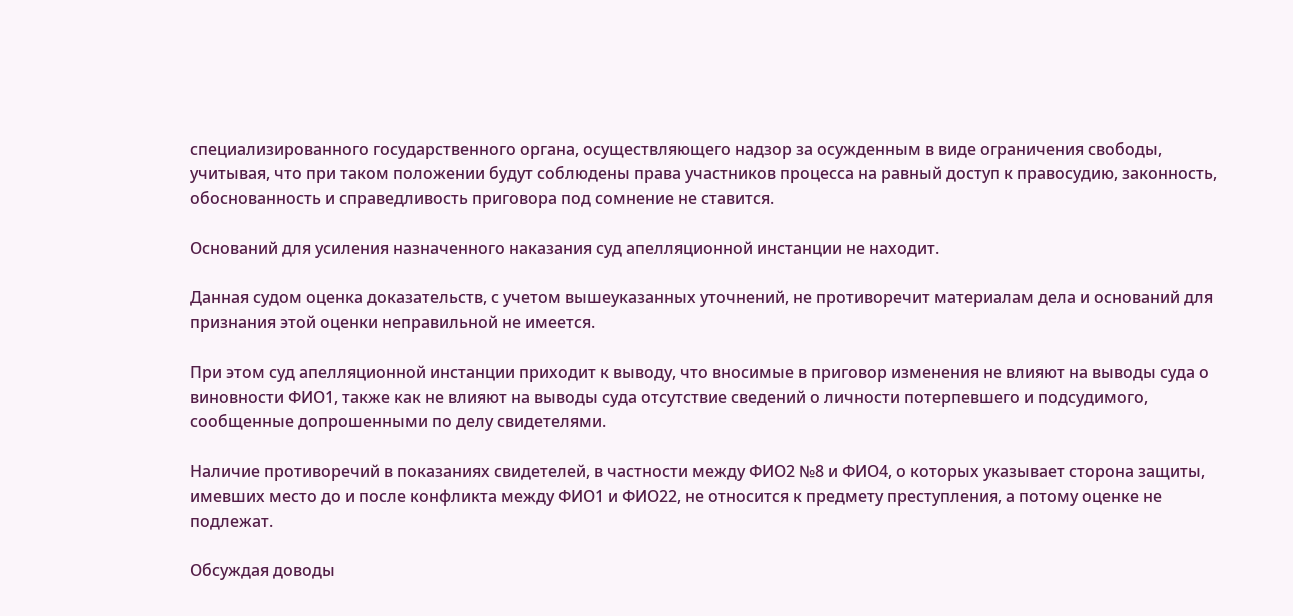специализированного государственного органа, осуществляющего надзор за осужденным в виде ограничения свободы, учитывая, что при таком положении будут соблюдены права участников процесса на равный доступ к правосудию, законность, обоснованность и справедливость приговора под сомнение не ставится.

Оснований для усиления назначенного наказания суд апелляционной инстанции не находит.

Данная судом оценка доказательств, с учетом вышеуказанных уточнений, не противоречит материалам дела и оснований для признания этой оценки неправильной не имеется.

При этом суд апелляционной инстанции приходит к выводу, что вносимые в приговор изменения не влияют на выводы суда о виновности ФИО1, также как не влияют на выводы суда отсутствие сведений о личности потерпевшего и подсудимого, сообщенные допрошенными по делу свидетелями.

Наличие противоречий в показаниях свидетелей, в частности между ФИО2 №8 и ФИО4, о которых указывает сторона защиты, имевших место до и после конфликта между ФИО1 и ФИО22, не относится к предмету преступления, а потому оценке не подлежат.

Обсуждая доводы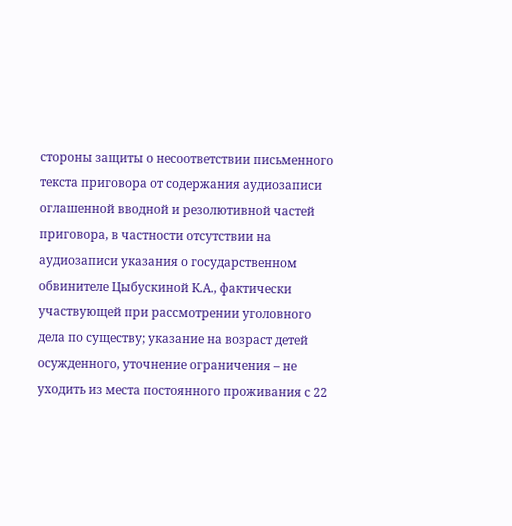стороны защиты о несоответствии письменного текста приговора от содержания аудиозаписи оглашенной вводной и резолютивной частей приговора, в частности отсутствии на аудиозаписи указания о государственном обвинителе Цыбускиной К.А., фактически участвующей при рассмотрении уголовного дела по существу; указание на возраст детей осужденного, уточнение ограничения – не уходить из места постоянного проживания с 22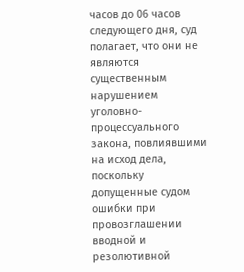часов до 06 часов следующего дня, суд полагает, что они не являются существенным нарушением уголовно-процессуального закона, повлиявшими на исход дела, поскольку допущенные судом ошибки при провозглашении вводной и резолютивной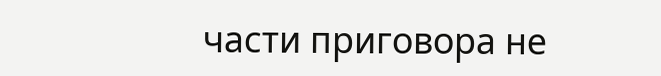части приговора не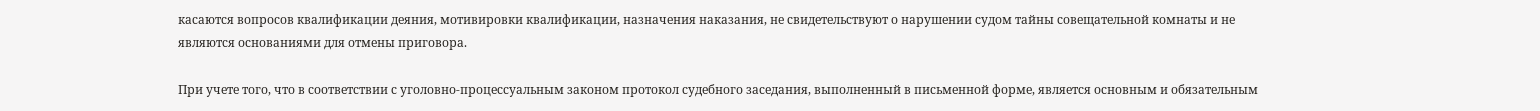касаются вопросов квалификации деяния, мотивировки квалификации, назначения наказания, не свидетельствуют о нарушении судом тайны совещательной комнаты и не являются основаниями для отмены приговора.

При учете того, что в соответствии с уголовно-процессуальным законом протокол судебного заседания, выполненный в письменной форме, является основным и обязательным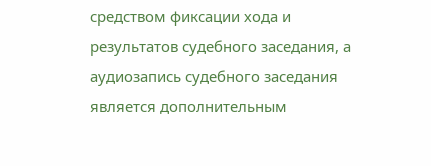средством фиксации хода и результатов судебного заседания, а аудиозапись судебного заседания является дополнительным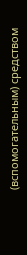(вспомогательным) средством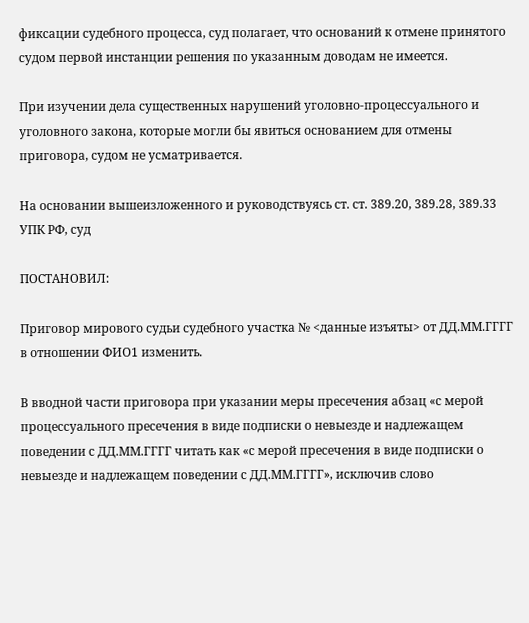фиксации судебного процесса, суд полагает, что оснований к отмене принятого судом первой инстанции решения по указанным доводам не имеется.

При изучении дела существенных нарушений уголовно-процессуального и уголовного закона, которые могли бы явиться основанием для отмены приговора, судом не усматривается.

На основании вышеизложенного и руководствуясь ст. ст. 389.20, 389.28, 389.33 УПК РФ, суд

ПОСТАНОВИЛ:

Приговор мирового судьи судебного участка № <данные изъяты> от ДД.ММ.ГГГГ в отношении ФИО1 изменить.

В вводной части приговора при указании меры пресечения абзац «с мерой процессуального пресечения в виде подписки о невыезде и надлежащем поведении с ДД.ММ.ГГГГ читать как «с мерой пресечения в виде подписки о невыезде и надлежащем поведении с ДД.ММ.ГГГГ», исключив слово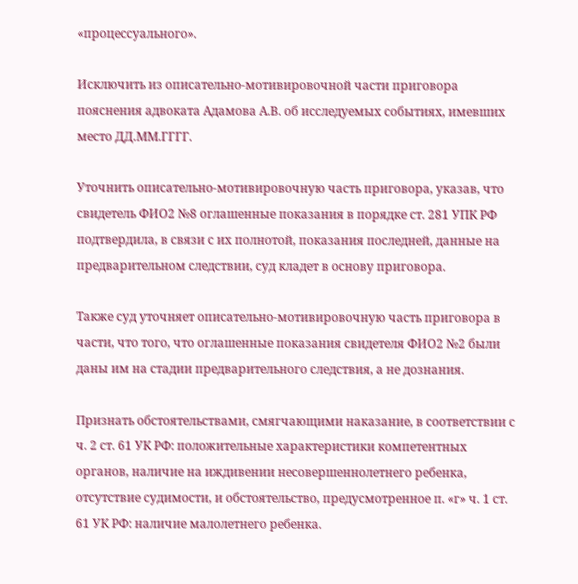«процессуального».

Исключить из описательно-мотивировочной части приговора пояснения адвоката Адамова А.В. об исследуемых событиях, имевших место ДД.ММ.ГГГГ.

Уточнить описательно-мотивировочную часть приговора, указав, что свидетель ФИО2 №8 оглашенные показания в порядке ст. 281 УПК РФ подтвердила, в связи с их полнотой, показания последней, данные на предварительном следствии, суд кладет в основу приговора.

Также суд уточняет описательно-мотивировочную часть приговора в части, что того, что оглашенные показания свидетеля ФИО2 №2 были даны им на стадии предварительного следствия, а не дознания.

Признать обстоятельствами, смягчающими наказание, в соответствии с ч. 2 ст. 61 УК РФ: положительные характеристики компетентных органов, наличие на иждивении несовершеннолетнего ребенка, отсутствие судимости, и обстоятельство, предусмотренное п. «г» ч. 1 ст. 61 УК РФ: наличие малолетнего ребенка.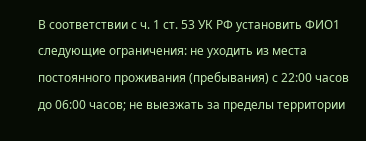В соответствии с ч. 1 ст. 53 УК РФ установить ФИО1 следующие ограничения: не уходить из места постоянного проживания (пребывания) с 22:00 часов до 06:00 часов; не выезжать за пределы территории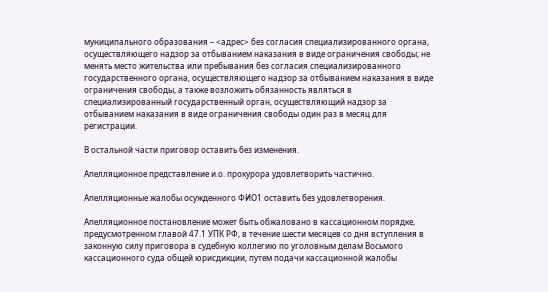муниципального образования – <адрес> без согласия специализированного органа, осуществляющего надзор за отбыванием наказания в виде ограничения свободы; не менять место жительства или пребывания без согласия специализированного государственного органа, осуществляющего надзор за отбыванием наказания в виде ограничения свободы, а также возложить обязанность являться в специализированный государственный орган, осуществляющий надзор за отбыванием наказания в виде ограничения свободы один раз в месяц для регистрации.

В остальной части приговор оставить без изменения.

Апелляционное представление и.о. прокурора удовлетворить частично.

Апелляционные жалобы осужденного ФИО1 оставить без удовлетворения.

Апелляционное постановление может быть обжаловано в кассационном порядке, предусмотренном главой 47.1 УПК РФ, в течение шести месяцев со дня вступления в законную силу приговора в судебную коллегию по уголовным делам Восьмого кассационного суда общей юрисдикции, путем подачи кассационной жалобы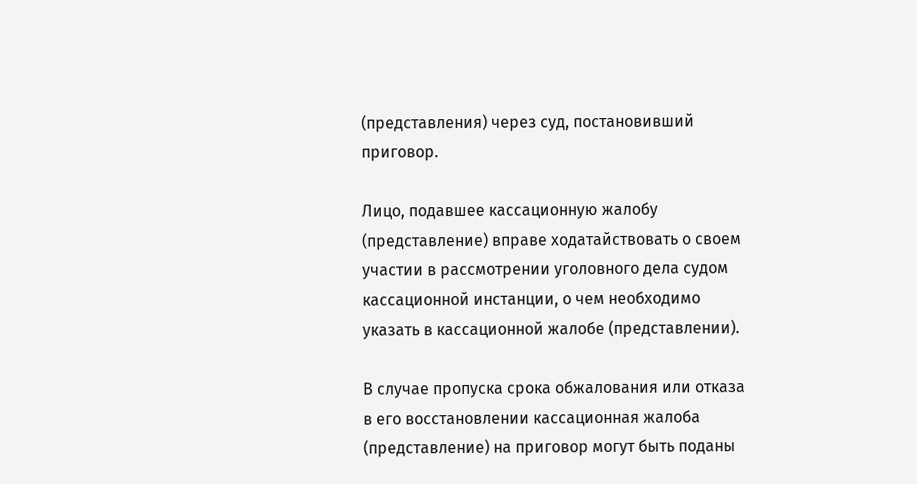(представления) через суд, постановивший приговор.

Лицо, подавшее кассационную жалобу (представление) вправе ходатайствовать о своем участии в рассмотрении уголовного дела судом кассационной инстанции, о чем необходимо указать в кассационной жалобе (представлении).

В случае пропуска срока обжалования или отказа в его восстановлении кассационная жалоба (представление) на приговор могут быть поданы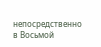непосредственно в Восьмой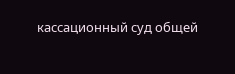кассационный суд общей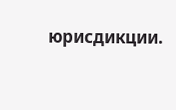юрисдикции.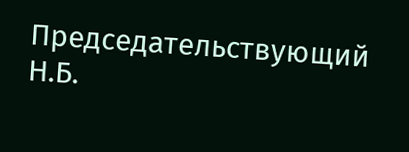Председательствующий Н.Б.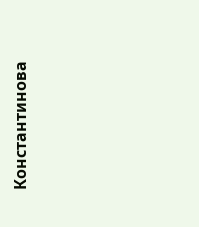Константинова